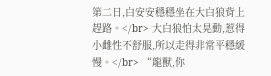第二日,白安安穩穩坐在大白狼背上趕路。</br> 大白狼怕太晃動,惹得小雌性不舒服,所以走得非常平穩緩慢。</br> “龍獸,你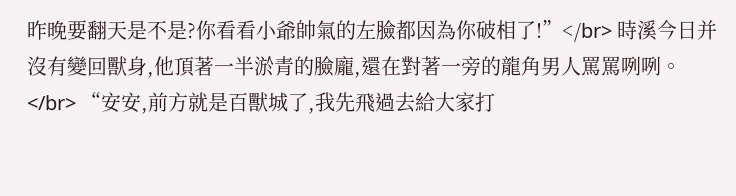昨晚要翻天是不是?你看看小爺帥氣的左臉都因為你破相了!”</br> 時溪今日并沒有變回獸身,他頂著一半淤青的臉龐,還在對著一旁的龍角男人罵罵咧咧。</br> “安安,前方就是百獸城了,我先飛過去給大家打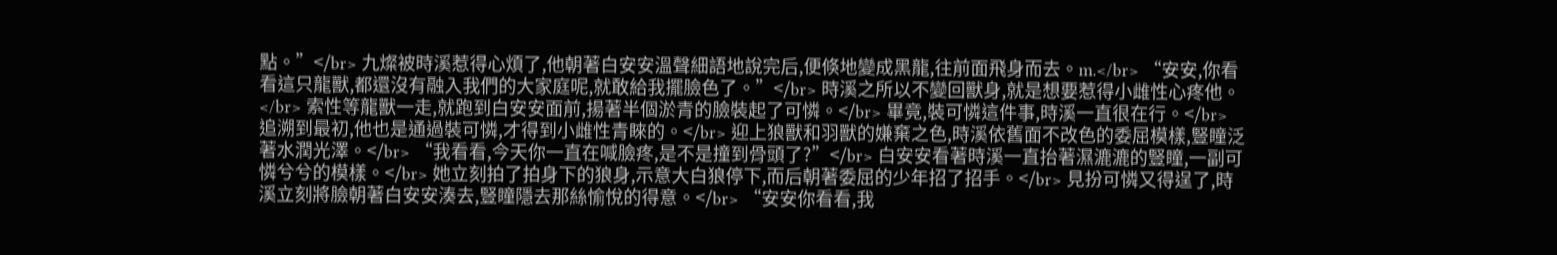點。”</br> 九燦被時溪惹得心煩了,他朝著白安安溫聲細語地說完后,便倏地變成黑龍,往前面飛身而去。m.</br> “安安,你看看這只龍獸,都還沒有融入我們的大家庭呢,就敢給我擺臉色了。”</br> 時溪之所以不變回獸身,就是想要惹得小雌性心疼他。</br> 索性等龍獸一走,就跑到白安安面前,揚著半個淤青的臉裝起了可憐。</br> 畢竟,裝可憐這件事,時溪一直很在行。</br> 追溯到最初,他也是通過裝可憐,才得到小雌性青睞的。</br> 迎上狼獸和羽獸的嫌棄之色,時溪依舊面不改色的委屈模樣,豎瞳泛著水潤光澤。</br> “我看看,今天你一直在喊臉疼,是不是撞到骨頭了?”</br> 白安安看著時溪一直抬著濕漉漉的豎瞳,一副可憐兮兮的模樣。</br> 她立刻拍了拍身下的狼身,示意大白狼停下,而后朝著委屈的少年招了招手。</br> 見扮可憐又得逞了,時溪立刻將臉朝著白安安湊去,豎瞳隱去那絲愉悅的得意。</br> “安安你看看,我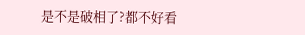是不是破相了?都不好看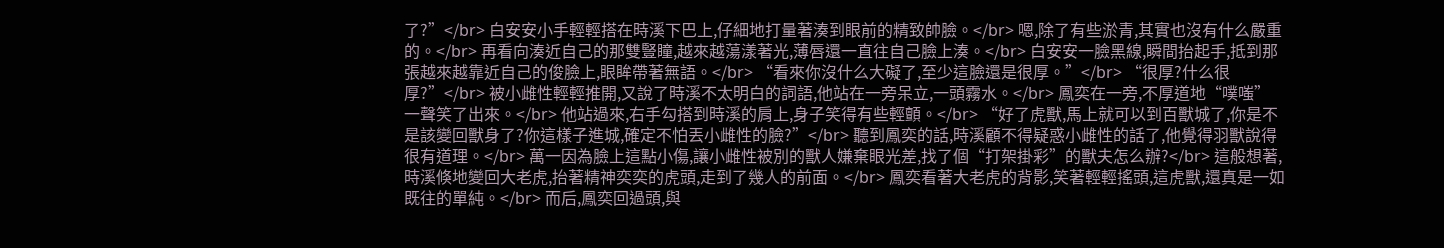了?”</br> 白安安小手輕輕搭在時溪下巴上,仔細地打量著湊到眼前的精致帥臉。</br> 嗯,除了有些淤青,其實也沒有什么嚴重的。</br> 再看向湊近自己的那雙豎瞳,越來越蕩漾著光,薄唇還一直往自己臉上湊。</br> 白安安一臉黑線,瞬間抬起手,抵到那張越來越靠近自己的俊臉上,眼眸帶著無語。</br> “看來你沒什么大礙了,至少這臉還是很厚。”</br> “很厚?什么很厚?”</br> 被小雌性輕輕推開,又說了時溪不太明白的詞語,他站在一旁呆立,一頭霧水。</br> 鳳奕在一旁,不厚道地“噗嗤”一聲笑了出來。</br> 他站過來,右手勾搭到時溪的肩上,身子笑得有些輕顫。</br> “好了虎獸,馬上就可以到百獸城了,你是不是該變回獸身了?你這樣子進城,確定不怕丟小雌性的臉?”</br> 聽到鳳奕的話,時溪顧不得疑惑小雌性的話了,他覺得羽獸說得很有道理。</br> 萬一因為臉上這點小傷,讓小雌性被別的獸人嫌棄眼光差,找了個“打架掛彩”的獸夫怎么辦?</br> 這般想著,時溪倏地變回大老虎,抬著精神奕奕的虎頭,走到了幾人的前面。</br> 鳳奕看著大老虎的背影,笑著輕輕搖頭,這虎獸,還真是一如既往的單純。</br> 而后,鳳奕回過頭,與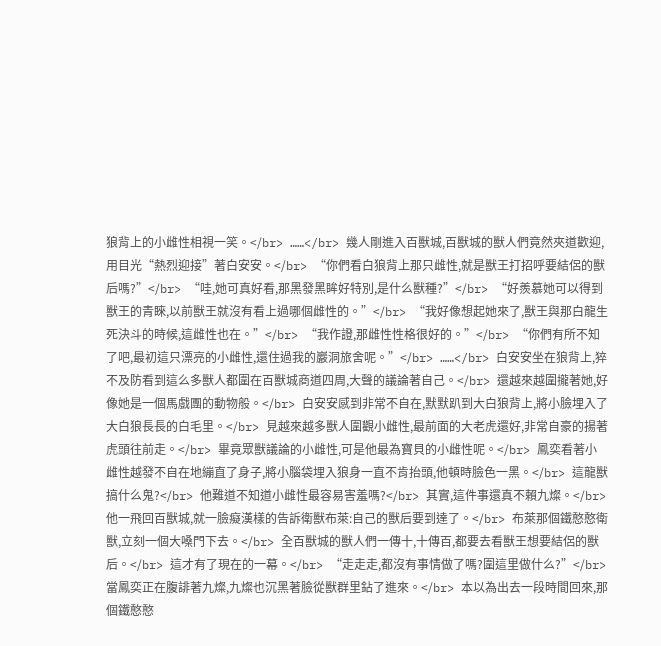狼背上的小雌性相視一笑。</br> ……</br> 幾人剛進入百獸城,百獸城的獸人們竟然夾道歡迎,用目光“熱烈迎接”著白安安。</br> “你們看白狼背上那只雌性,就是獸王打招呼要結侶的獸后嗎?”</br> “哇,她可真好看,那黑發黑眸好特別,是什么獸種?”</br> “好羨慕她可以得到獸王的青睞,以前獸王就沒有看上過哪個雌性的。”</br> “我好像想起她來了,獸王與那白龍生死決斗的時候,這雌性也在。”</br> “我作證,那雌性性格很好的。”</br> “你們有所不知了吧,最初這只漂亮的小雌性,還住過我的巖洞旅舍呢。”</br> ……</br> 白安安坐在狼背上,猝不及防看到這么多獸人都圍在百獸城商道四周,大聲的議論著自己。</br> 還越來越圍攏著她,好像她是一個馬戲團的動物般。</br> 白安安感到非常不自在,默默趴到大白狼背上,將小臉埋入了大白狼長長的白毛里。</br> 見越來越多獸人圍觀小雌性,最前面的大老虎還好,非常自豪的揚著虎頭往前走。</br> 畢竟眾獸議論的小雌性,可是他最為寶貝的小雌性呢。</br> 鳳奕看著小雌性越發不自在地繃直了身子,將小腦袋埋入狼身一直不肯抬頭,他頓時臉色一黑。</br> 這龍獸搞什么鬼?</br> 他難道不知道小雌性最容易害羞嗎?</br> 其實,這件事還真不賴九燦。</br> 他一飛回百獸城,就一臉癡漢樣的告訴衛獸布萊:自己的獸后要到達了。</br> 布萊那個鐵憨憨衛獸,立刻一個大嗓門下去。</br> 全百獸城的獸人們一傳十,十傳百,都要去看獸王想要結侶的獸后。</br> 這才有了現在的一幕。</br> “走走走,都沒有事情做了嗎?圍這里做什么?”</br> 當鳳奕正在腹誹著九燦,九燦也沉黑著臉從獸群里鉆了進來。</br> 本以為出去一段時間回來,那個鐵憨憨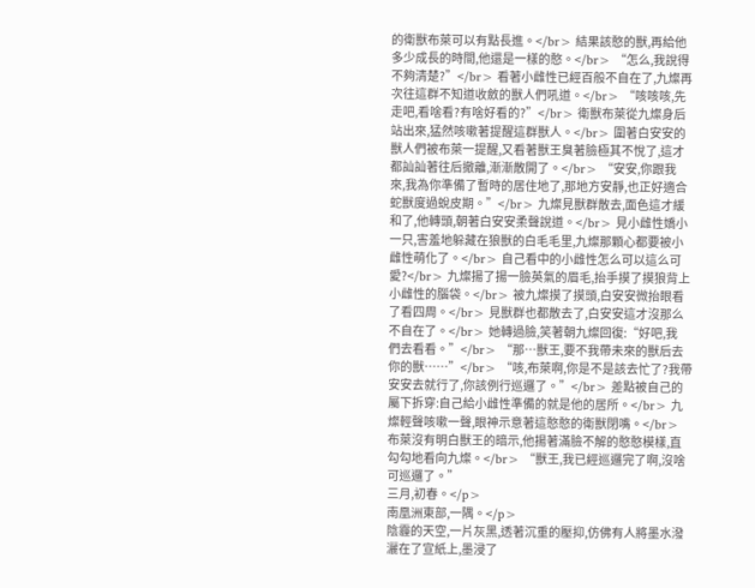的衛獸布萊可以有點長進。</br> 結果該憨的獸,再給他多少成長的時間,他還是一樣的憨。</br> “怎么,我說得不夠清楚?”</br> 看著小雌性已經百般不自在了,九燦再次往這群不知道收斂的獸人們吼道。</br> “咳咳咳,先走吧,看啥看?有啥好看的?”</br> 衛獸布萊從九燦身后站出來,猛然咳嗽著提醒這群獸人。</br> 圍著白安安的獸人們被布萊一提醒,又看著獸王臭著臉極其不悅了,這才都訕訕著往后撤離,漸漸散開了。</br> “安安,你跟我來,我為你準備了暫時的居住地了,那地方安靜,也正好適合蛇獸度過蛻皮期。”</br> 九燦見獸群散去,面色這才緩和了,他轉頭,朝著白安安柔聲說道。</br> 見小雌性嬌小一只,害羞地躲藏在狼獸的白毛毛里,九燦那顆心都要被小雌性萌化了。</br> 自己看中的小雌性怎么可以這么可愛?</br> 九燦揚了揚一臉英氣的眉毛,抬手摸了摸狼背上小雌性的腦袋。</br> 被九燦摸了摸頭,白安安微抬眼看了看四周。</br> 見獸群也都散去了,白安安這才沒那么不自在了。</br> 她轉過臉,笑著朝九燦回復:“好吧,我們去看看。”</br> “那…獸王,要不我帶未來的獸后去你的獸……”</br> “咳,布萊啊,你是不是該去忙了?我帶安安去就行了,你該例行巡邏了。”</br> 差點被自己的屬下拆穿:自己給小雌性準備的就是他的居所。</br> 九燦輕聲咳嗽一聲,眼神示意著這憨憨的衛獸閉嘴。</br> 布萊沒有明白獸王的暗示,他揚著滿臉不解的憨憨模樣,直勾勾地看向九燦。</br> “獸王,我已經巡邏完了啊,沒啥可巡邏了。”
三月,初春。</p>
南凰洲東部,一隅。</p>
陰霾的天空,一片灰黑,透著沉重的壓抑,仿佛有人將墨水潑灑在了宣紙上,墨浸了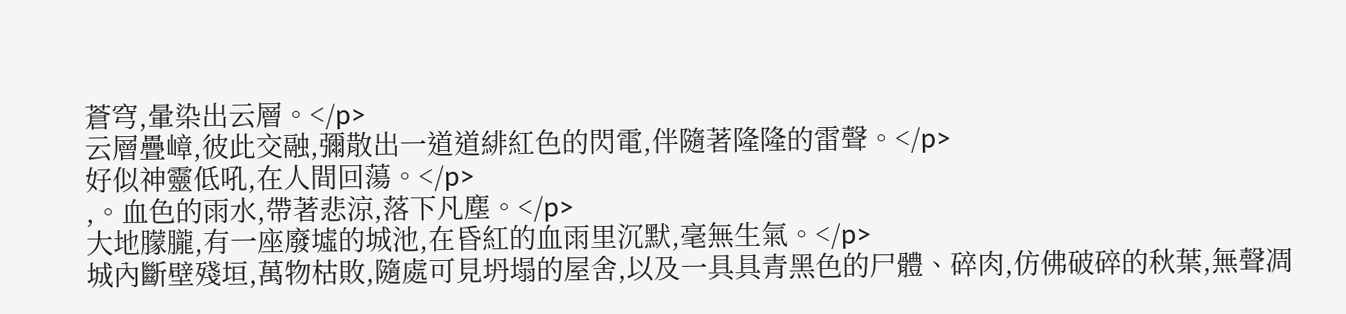蒼穹,暈染出云層。</p>
云層疊嶂,彼此交融,彌散出一道道緋紅色的閃電,伴隨著隆隆的雷聲。</p>
好似神靈低吼,在人間回蕩。</p>
,。血色的雨水,帶著悲涼,落下凡塵。</p>
大地朦朧,有一座廢墟的城池,在昏紅的血雨里沉默,毫無生氣。</p>
城內斷壁殘垣,萬物枯敗,隨處可見坍塌的屋舍,以及一具具青黑色的尸體、碎肉,仿佛破碎的秋葉,無聲凋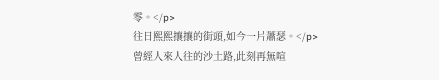零。</p>
往日熙熙攘攘的街頭,如今一片蕭瑟。</p>
曾經人來人往的沙土路,此刻再無喧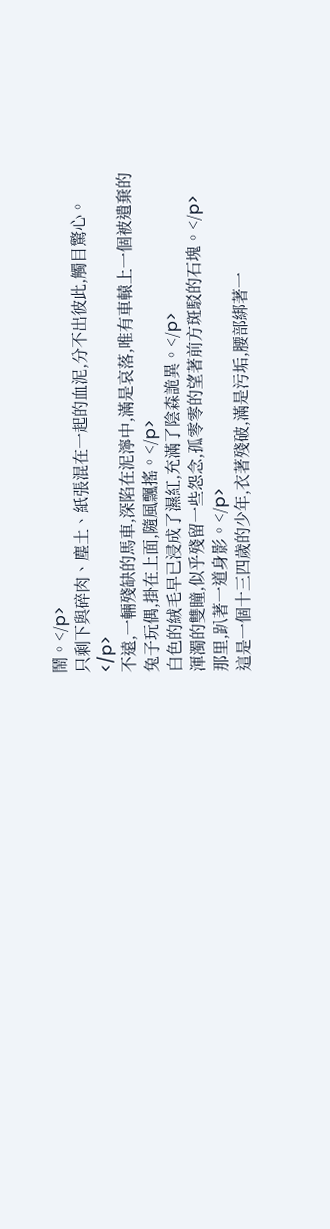鬧。</p>
只剩下與碎肉、塵土、紙張混在一起的血泥,分不出彼此,觸目驚心。</p>
不遠,一輛殘缺的馬車,深陷在泥濘中,滿是哀落,唯有車轅上一個被遺棄的兔子玩偶,掛在上面,隨風飄搖。</p>
白色的絨毛早已浸成了濕紅,充滿了陰森詭異。</p>
渾濁的雙瞳,似乎殘留一些怨念,孤零零的望著前方斑駁的石塊。</p>
那里,趴著一道身影。</p>
這是一個十三四歲的少年,衣著殘破,滿是污垢,腰部綁著一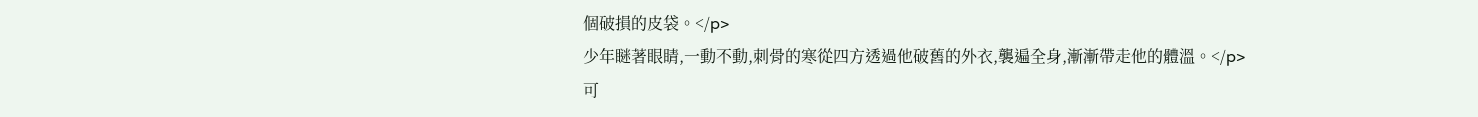個破損的皮袋。</p>
少年瞇著眼睛,一動不動,刺骨的寒從四方透過他破舊的外衣,襲遍全身,漸漸帶走他的體溫。</p>
可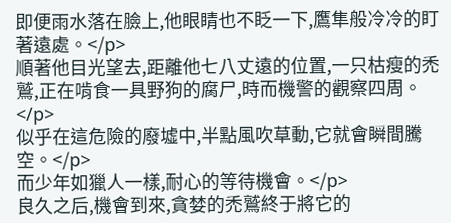即便雨水落在臉上,他眼睛也不眨一下,鷹隼般冷冷的盯著遠處。</p>
順著他目光望去,距離他七八丈遠的位置,一只枯瘦的禿鷲,正在啃食一具野狗的腐尸,時而機警的觀察四周。</p>
似乎在這危險的廢墟中,半點風吹草動,它就會瞬間騰空。</p>
而少年如獵人一樣,耐心的等待機會。</p>
良久之后,機會到來,貪婪的禿鷲終于將它的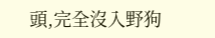頭,完全沒入野狗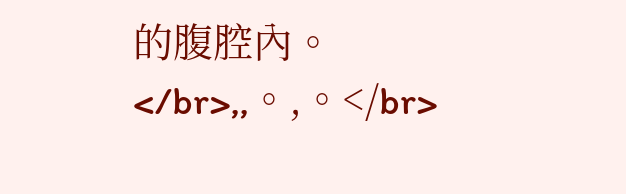的腹腔內。</br>,,。,。</br>